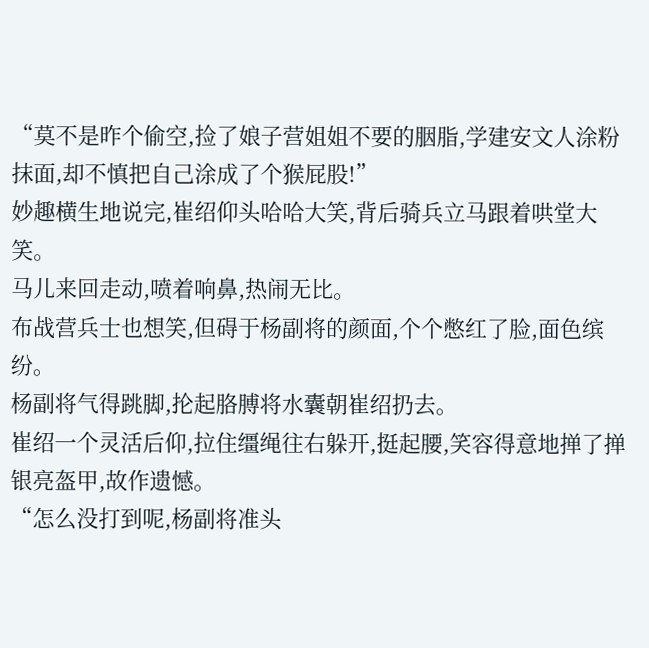“莫不是昨个偷空,捡了娘子营姐姐不要的胭脂,学建安文人涂粉抹面,却不慎把自己涂成了个猴屁股!”
妙趣横生地说完,崔绍仰头哈哈大笑,背后骑兵立马跟着哄堂大笑。
马儿来回走动,喷着响鼻,热闹无比。
布战营兵士也想笑,但碍于杨副将的颜面,个个憋红了脸,面色缤纷。
杨副将气得跳脚,抡起胳膊将水囊朝崔绍扔去。
崔绍一个灵活后仰,拉住缰绳往右躲开,挺起腰,笑容得意地掸了掸银亮盔甲,故作遗憾。
“怎么没打到呢,杨副将准头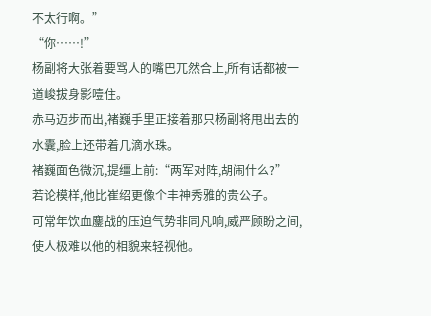不太行啊。”
“你……!”
杨副将大张着要骂人的嘴巴兀然合上,所有话都被一道峻拔身影噎住。
赤马迈步而出,褚巍手里正接着那只杨副将甩出去的水囊,脸上还带着几滴水珠。
褚巍面色微沉,提缰上前:“两军对阵,胡闹什么?”
若论模样,他比崔绍更像个丰神秀雅的贵公子。
可常年饮血鏖战的压迫气势非同凡响,威严顾盼之间,使人极难以他的相貌来轻视他。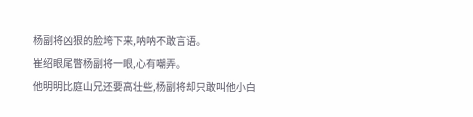杨副将凶狠的脸垮下来,呐呐不敢言语。
崔绍眼尾瞥杨副将一眼,心有嘲弄。
他明明比庭山兄还要高壮些,杨副将却只敢叫他小白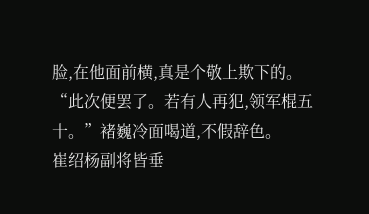脸,在他面前横,真是个敬上欺下的。
“此次便罢了。若有人再犯,领军棍五十。”褚巍冷面喝道,不假辞色。
崔绍杨副将皆垂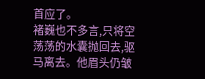首应了。
褚巍也不多言,只将空荡荡的水囊抛回去,驱马离去。他眉头仍皱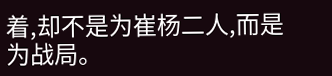着,却不是为崔杨二人,而是为战局。